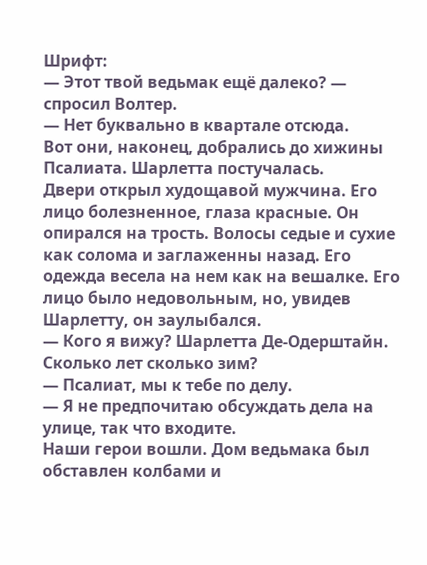Шрифт:
— Этот твой ведьмак ещё далеко? — спросил Волтер.
— Нет буквально в квартале отсюда.
Вот они, наконец, добрались до хижины Псалиата. Шарлетта постучалась.
Двери открыл худощавой мужчина. Его лицо болезненное, глаза красные. Он опирался на трость. Волосы седые и сухие как солома и заглаженны назад. Его одежда весела на нем как на вешалке. Его лицо было недовольным, но, увидев Шарлетту, он заулыбался.
— Кого я вижу? Шарлетта Де-Одерштайн. Сколько лет сколько зим?
— Псалиат, мы к тебе по делу.
— Я не предпочитаю обсуждать дела на улице, так что входите.
Наши герои вошли. Дом ведьмака был обставлен колбами и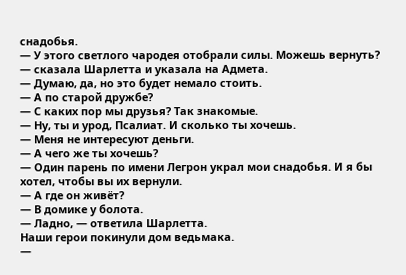снадобья.
— У этого светлого чародея отобрали силы. Можешь вернуть? — сказала Шарлетта и указала на Адмета.
— Думаю, да, но это будет немало стоить.
— А по старой дружбе?
— С каких пор мы друзья? Так знакомые.
— Ну, ты и урод, Псалиат. И сколько ты хочешь.
— Меня не интересуют деньги.
— А чего же ты хочешь?
— Один парень по имени Легрон украл мои снадобья. И я бы хотел, чтобы вы их вернули.
— А где он живёт?
— В домике у болота.
— Ладно, — ответила Шарлетта.
Наши герои покинули дом ведьмака.
—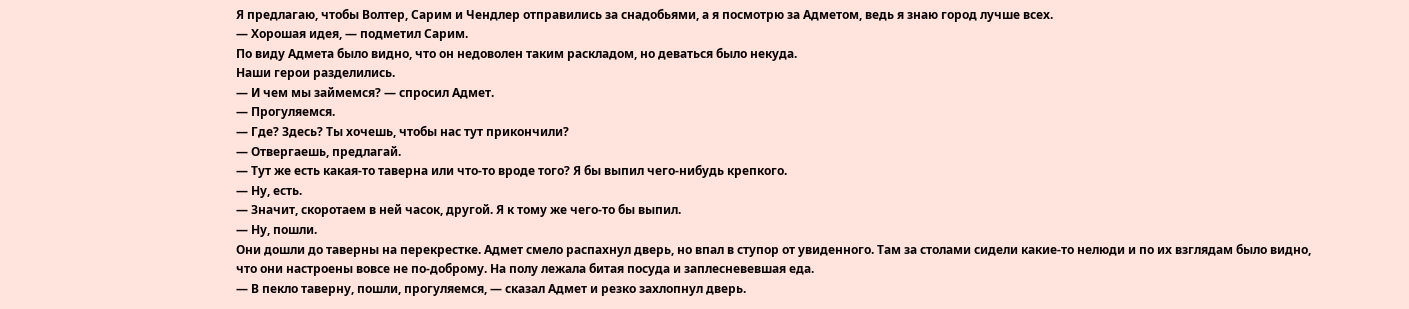Я предлагаю, чтобы Волтер, Сарим и Чендлер отправились за снадобьями, а я посмотрю за Адметом, ведь я знаю город лучше всех.
— Хорошая идея, — подметил Сарим.
По виду Адмета было видно, что он недоволен таким раскладом, но деваться было некуда.
Наши герои разделились.
— И чем мы займемся? — спросил Адмет.
— Прогуляемся.
— Где? Здесь? Ты хочешь, чтобы нас тут прикончили?
— Отвергаешь, предлагай.
— Тут же есть какая-то таверна или что-то вроде того? Я бы выпил чего-нибудь крепкого.
— Ну, есть.
— Значит, скоротаем в ней часок, другой. Я к тому же чего-то бы выпил.
— Ну, пошли.
Они дошли до таверны на перекрестке. Адмет смело распахнул дверь, но впал в ступор от увиденного. Там за столами сидели какие-то нелюди и по их взглядам было видно, что они настроены вовсе не по-доброму. На полу лежала битая посуда и заплесневевшая еда.
— В пекло таверну, пошли, прогуляемся, — сказал Адмет и резко захлопнул дверь.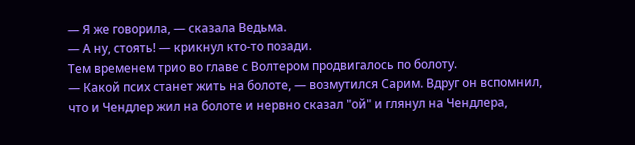— Я же говорила, — сказала Ведьма.
— А ну, стоять! — крикнул кто-то позади.
Тем временем трио во главе с Волтером продвигалось по болоту.
— Какой псих станет жить на болоте, — возмутился Сарим. Вдруг он вспомнил, что и Чендлер жил на болоте и нервно сказал "ой" и глянул на Чендлера,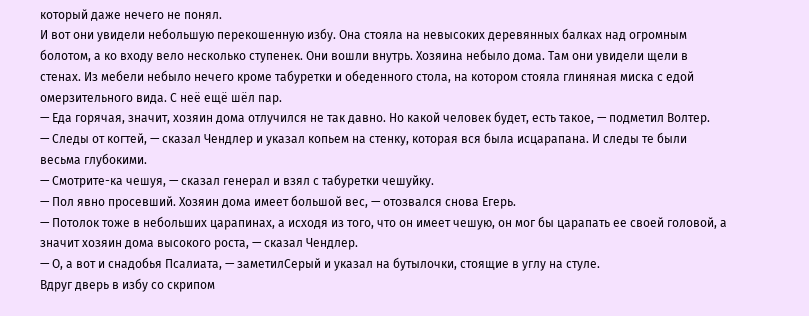который даже нечего не понял.
И вот они увидели небольшую перекошенную избу. Она стояла на невысоких деревянных балках над огромным болотом, а ко входу вело несколько ступенек. Они вошли внутрь. Хозяина небыло дома. Там они увидели щели в стенах. Из мебели небыло нечего кроме табуретки и обеденного стола, на котором стояла глиняная миска с едой омерзительного вида. С неё ещё шёл пар.
— Еда горячая, значит, хозяин дома отлучился не так давно. Но какой человек будет, есть такое, — подметил Волтер.
— Следы от когтей, — сказал Чендлер и указал копьем на стенку, которая вся была исцарапана. И следы те были весьма глубокими.
— Смотрите-ка чешуя, — сказал генерал и взял с табуретки чешуйку.
— Пол явно просевший. Хозяин дома имеет большой вес, — отозвался снова Егерь.
— Потолок тоже в небольших царапинах, а исходя из того, что он имеет чешую, он мог бы царапать ее своей головой, а значит хозяин дома высокого роста, — сказал Чендлер.
— О, а вот и снадобья Псалиата, — заметилСерый и указал на бутылочки, стоящие в углу на стуле.
Вдруг дверь в избу со скрипом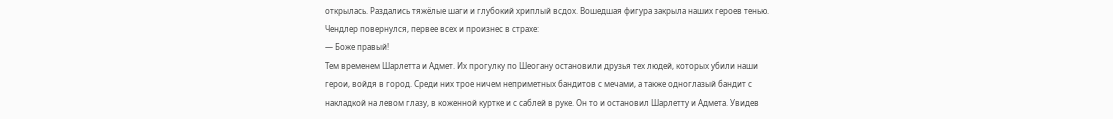открылась. Раздались тяжёлые шаги и глубокий хриплый всдох. Вошедшая фигура закрыла наших героев тенью. Чендлер повернулся, первее всех и произнес в страхе:
— Боже правый!
Тем временем Шарлетта и Адмет. Их прогулку по Шеогану остановили друзья тех людей, которых убили наши герои, войдя в город. Среди них трое ничем неприметных бандитов с мечами, а также одноглазый бандит с накладкой на левом глазу, в коженной куртке и с саблей в руке. Он то и остановил Шарлетту и Адмета. Увидев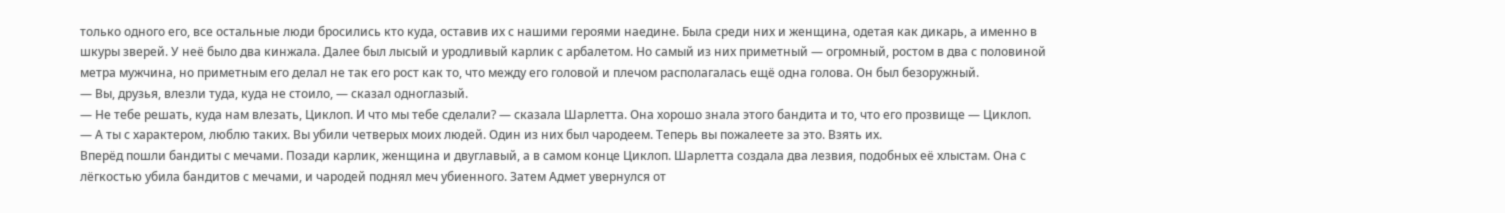только одного его, все остальные люди бросились кто куда, оставив их с нашими героями наедине. Была среди них и женщина, одетая как дикарь, а именно в шкуры зверей. У неё было два кинжала. Далее был лысый и уродливый карлик с арбалетом. Но самый из них приметный — огромный, ростом в два с половиной метра мужчина, но приметным его делал не так его рост как то, что между его головой и плечом располагалась ещё одна голова. Он был безоружный.
— Вы, друзья, влезли туда, куда не стоило, — сказал одноглазый.
— Не тебе решать, куда нам влезать, Циклоп. И что мы тебе сделали? — сказала Шарлетта. Она хорошо знала этого бандита и то, что его прозвище — Циклоп.
— А ты с характером, люблю таких. Вы убили четверых моих людей. Один из них был чародеем. Теперь вы пожалеете за это. Взять их.
Вперёд пошли бандиты с мечами. Позади карлик, женщина и двуглавый, а в самом конце Циклоп. Шарлетта создала два лезвия, подобных её хлыстам. Она с лёгкостью убила бандитов с мечами, и чародей поднял меч убиенного. Затем Адмет увернулся от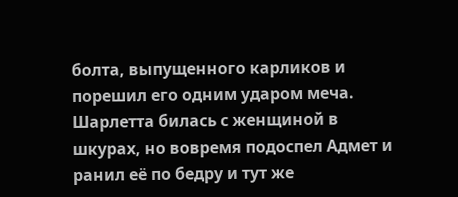болта, выпущенного карликов и порешил его одним ударом меча. Шарлетта билась с женщиной в шкурах, но вовремя подоспел Адмет и ранил её по бедру и тут же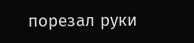порезал руки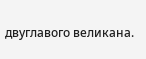двуглавого великана.